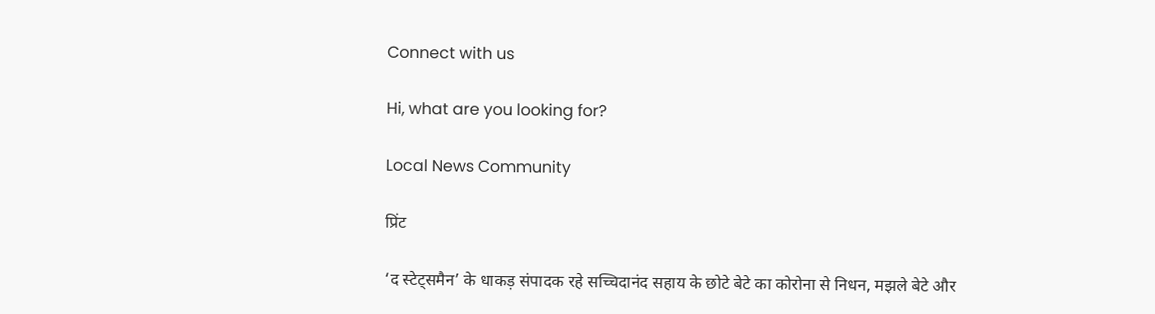Connect with us

Hi, what are you looking for?

Local News Community

प्रिंट

‘द स्टेट्समैन’ के धाकड़ संपादक रहे सच्चिदानंद सहाय के छोटे बेटे का कोरोना से निधन, मझले बेटे और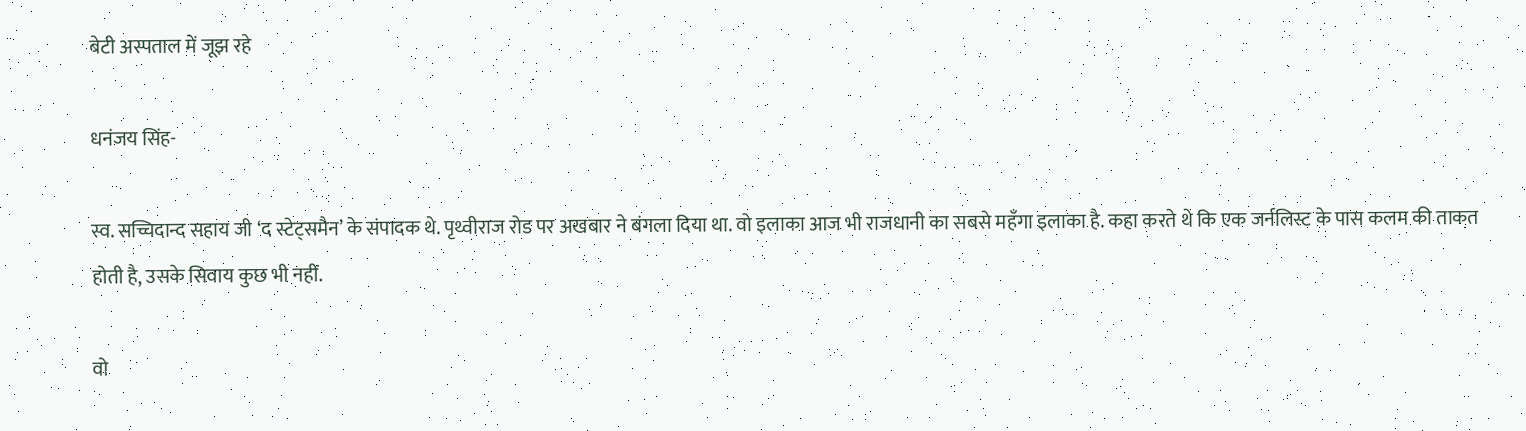बेटी अस्पताल में जूझ रहे

धनंजय सिंह-

स्व. सच्चिदान्द सहाय जी ‘द स्टेट्समैन’ के संपादक थे. पृथ्वीराज रोड पर अखबार ने बंगला दिया था. वो इलाका आज भी राजधानी का सबसे महँगा इलाका है. कहा करते थे कि एक जर्नलिस्ट के पास कलम की ताकत होती है, उसके सिवाय कुछ भी नहीं.

वो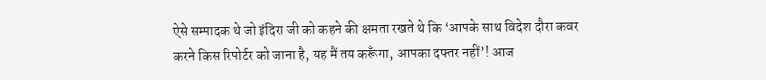ऐसे सम्पादक थे जो इंदिरा जी को कहने की क्षमता रखते थे कि ‘आपके साथ विदेश दौरा कवर करने किस रिपोर्टर को जाना है, यह मैं तय करूँगा, आपका दफ्तर नहीं’! आज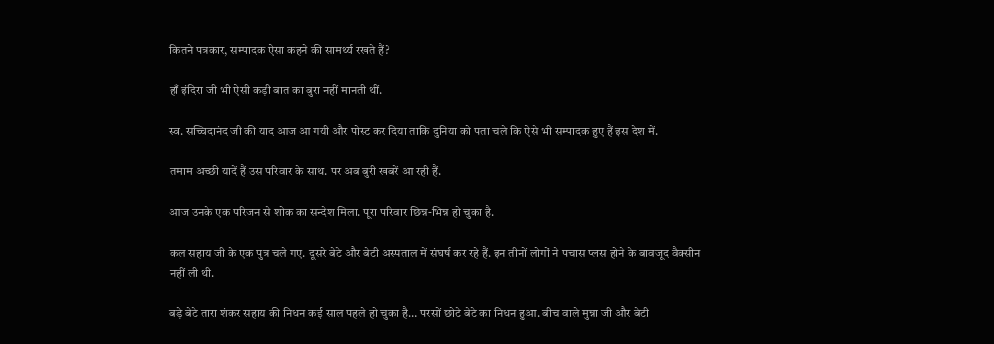कितने पत्रकार, सम्पादक ऐसा कहने की सामर्थ्य रखते हैं?

हाँ इंदिरा जी भी ऐसी कड़ी बात का बुरा नहीं मानती थीं.

स्व. सच्चिदानंद जी की याद आज आ गयी और पोस्ट कर दिया ताकि दुनिया को पता चले कि ऐसे भी सम्पादक हुए हैं इस देश में.

तमाम अच्छी यादें हैं उस परिवार के साथ. पर अब बुरी खबरें आ रही हैं.

आज उनके एक परिजन से शोक का सन्देश मिला. पूरा परिवार छिन्न-भिन्न हो चुका है.

कल सहाय जी के एक पुत्र चले गए. दूसरे बेटे और बेटी अस्पताल में संघर्ष कर रहे हैं. इन तीनों लोगों ने पचास प्लस होने के बावजूद वैक्सीन नहीं ली थी.

बड़े बेटे तारा शंकर सहाय की निधन कई साल पहले हो चुका है… परसों छोटे बेटे का निधन हुआ. बीच वाले मुन्ना जी और बेटी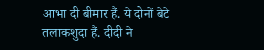आभा दी बीमार हैं. ये दोनों बेटे तलाकशुदा हैं. दीदी ने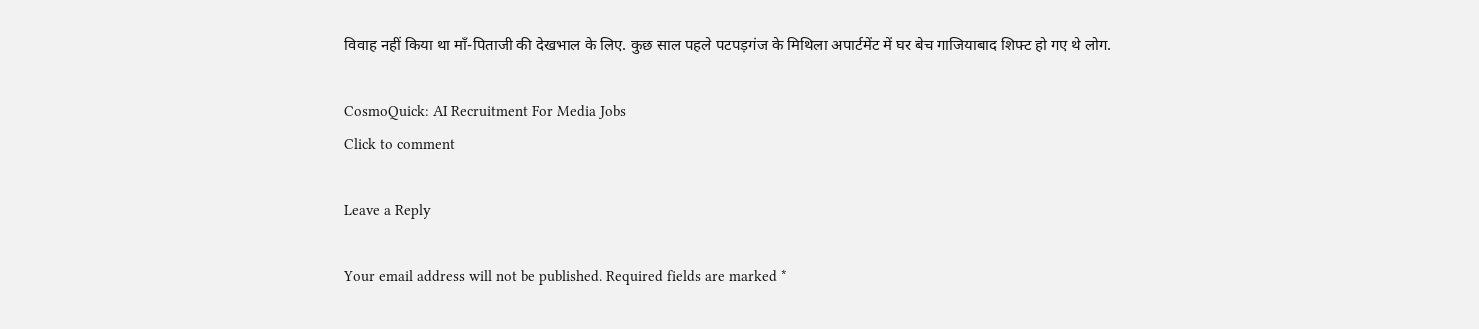विवाह नहीं किया था माँ-पिताजी की देखभाल के लिए. कुछ साल पहले पटपड़गंज के मिथिला अपार्टमेंट में घर बेच गाजियाबाद शिफ्ट हो गए थे लोग.

CosmoQuick: AI Recruitment For Media Jobs
Click to comment

Leave a Reply

Your email address will not be published. Required fields are marked *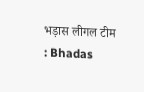भड़ास लीगल टीम : Bhadas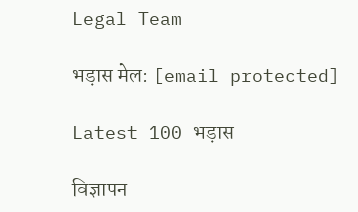Legal Team

भड़ास मेल: [email protected]

Latest 100 भड़ास

विज्ञापन